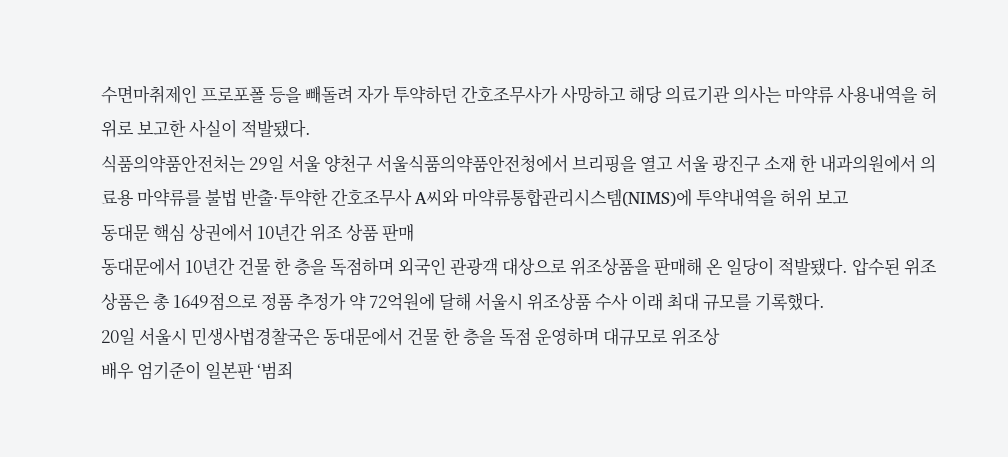수면마취제인 프로포폴 등을 빼돌려 자가 투약하던 간호조무사가 사망하고 해당 의료기관 의사는 마약류 사용내역을 허위로 보고한 사실이 적발됐다.
식품의약품안전처는 29일 서울 양천구 서울식품의약품안전청에서 브리핑을 열고 서울 광진구 소재 한 내과의원에서 의료용 마약류를 불법 반출·투약한 간호조무사 A씨와 마약류통합관리시스템(NIMS)에 투약내역을 허위 보고
동대문 핵심 상권에서 10년간 위조 상품 판매
동대문에서 10년간 건물 한 층을 독점하며 외국인 관광객 대상으로 위조상품을 판매해 온 일당이 적발됐다. 압수된 위조상품은 총 1649점으로 정품 추정가 약 72억원에 달해 서울시 위조상품 수사 이래 최대 규모를 기록했다.
20일 서울시 민생사법경찰국은 동대문에서 건물 한 층을 독점 운영하며 대규모로 위조상
배우 엄기준이 일본판 ‘범죄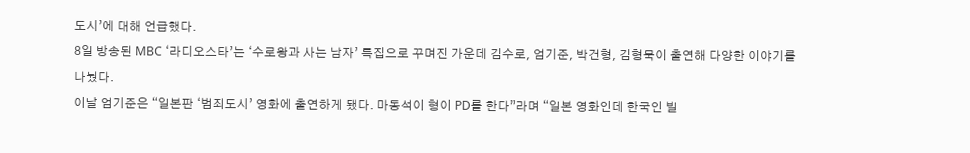도시’에 대해 언급했다.
8일 방송된 MBC ‘라디오스타’는 ‘수로왕과 사는 남자’ 특집으로 꾸며진 가운데 김수로, 엄기준, 박건형, 김형묵이 출연해 다양한 이야기를 나눴다.
이날 엄기준은 “일본판 ‘범죄도시’ 영화에 출연하게 됐다. 마동석이 형이 PD를 한다”라며 “일본 영화인데 한국인 빌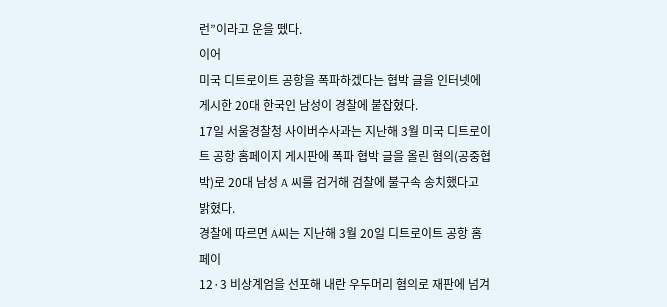런”이라고 운을 뗐다.
이어
미국 디트로이트 공항을 폭파하겠다는 협박 글을 인터넷에 게시한 20대 한국인 남성이 경찰에 붙잡혔다.
17일 서울경찰청 사이버수사과는 지난해 3월 미국 디트로이트 공항 홈페이지 게시판에 폭파 협박 글을 올린 혐의(공중협박)로 20대 남성 A 씨를 검거해 검찰에 불구속 송치했다고 밝혔다.
경찰에 따르면 A씨는 지난해 3월 20일 디트로이트 공항 홈페이
12·3 비상계엄을 선포해 내란 우두머리 혐의로 재판에 넘겨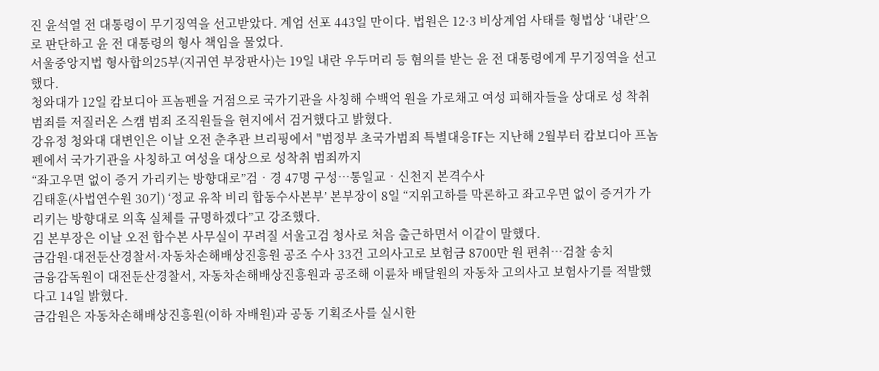진 윤석열 전 대통령이 무기징역을 선고받았다. 계엄 선포 443일 만이다. 법원은 12·3 비상계엄 사태를 형법상 ‘내란’으로 판단하고 윤 전 대통령의 형사 책임을 물었다.
서울중앙지법 형사합의25부(지귀연 부장판사)는 19일 내란 우두머리 등 혐의를 받는 윤 전 대통령에게 무기징역을 선고했다.
청와대가 12일 캄보디아 프놈펜을 거점으로 국가기관을 사칭해 수백억 원을 가로채고 여성 피해자들을 상대로 성 착취 범죄를 저질러온 스캠 범죄 조직원들을 현지에서 검거했다고 밝혔다.
강유정 청와대 대변인은 이날 오전 춘추관 브리핑에서 "범정부 초국가범죄 특별대응TF는 지난해 2월부터 캄보디아 프놈펜에서 국가기관을 사칭하고 여성을 대상으로 성착취 범죄까지
“좌고우면 없이 증거 가리키는 방향대로”검‧경 47명 구성…통일교‧신천지 본격수사
김태훈(사법연수원 30기) ‘정교 유착 비리 합동수사본부’ 본부장이 8일 “지위고하를 막론하고 좌고우면 없이 증거가 가리키는 방향대로 의혹 실체를 규명하겠다”고 강조했다.
김 본부장은 이날 오전 합수본 사무실이 꾸려질 서울고검 청사로 처음 출근하면서 이같이 말했다.
금감원·대전둔산경찰서·자동차손해배상진흥원 공조 수사 33건 고의사고로 보험금 8700만 원 편취…검찰 송치
금융감독원이 대전둔산경찰서, 자동차손해배상진흥원과 공조해 이륜차 배달원의 자동차 고의사고 보험사기를 적발했다고 14일 밝혔다.
금감원은 자동차손해배상진흥원(이하 자배원)과 공동 기획조사를 실시한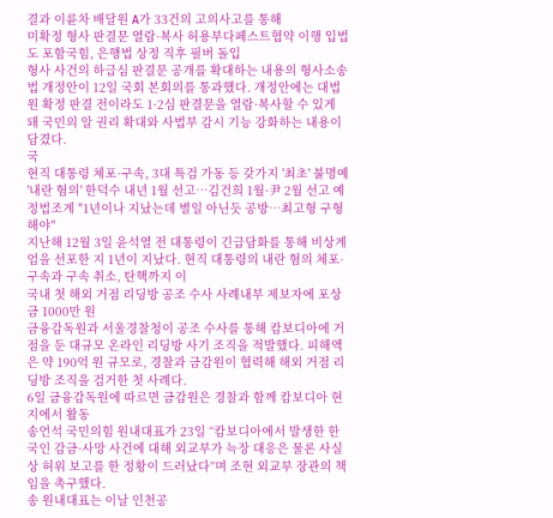결과 이륜차 배달원 A가 33건의 고의사고를 통해
미확정 형사 판결문 열람·복사 허용부다페스트협약 이행 입법도 포함국힘, 은행법 상정 직후 필버 돌입
형사 사건의 하급심 판결문 공개를 확대하는 내용의 형사소송법 개정안이 12일 국회 본회의를 통과했다. 개정안에는 대법원 확정 판결 전이라도 1·2심 판결문을 열람·복사할 수 있게 돼 국민의 알 권리 확대와 사법부 감시 기능 강화하는 내용이 담겼다.
국
현직 대통령 체포·구속, 3대 특검 가동 등 갖가지 '최초' 불명예 '내란 혐의' 한덕수 내년 1월 선고⋯김건희 1월·尹 2월 선고 예정법조계 "1년이나 지났는데 별일 아닌듯 공방⋯최고형 구형해야"
지난해 12월 3일 윤석열 전 대통령이 긴급담화를 통해 비상계엄을 선포한 지 1년이 지났다. 현직 대통령의 내란 혐의 체포·구속과 구속 취소, 탄핵까지 이
국내 첫 해외 거점 리딩방 공조 수사 사례내부 제보자에 포상금 1000만 원
금융감독원과 서울경찰청이 공조 수사를 통해 캄보디아에 거점을 둔 대규모 온라인 리딩방 사기 조직을 적발했다. 피해액은 약 190억 원 규모로, 경찰과 금감원이 협력해 해외 거점 리딩방 조직을 검거한 첫 사례다.
6일 금융감독원에 따르면 금감원은 경찰과 함께 캄보디아 현지에서 활동
송언석 국민의힘 원내대표가 23일 “캄보디아에서 발생한 한국인 감금·사망 사건에 대해 외교부가 늑장 대응은 물론 사실상 허위 보고를 한 정황이 드러났다”며 조현 외교부 장관의 책임을 촉구했다.
송 원내대표는 이날 인천공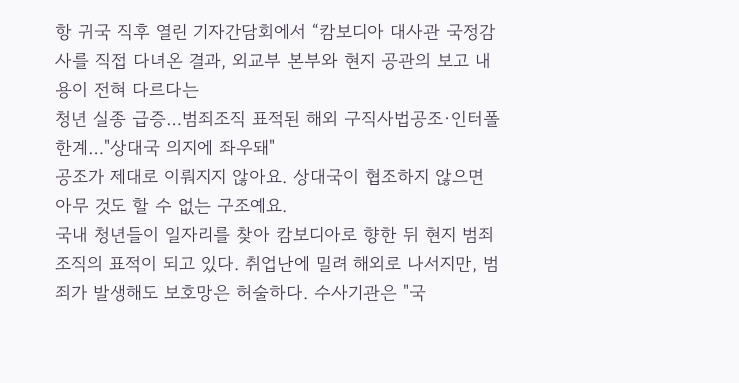항 귀국 직후 열린 기자간담회에서 “캄보디아 대사관 국정감사를 직접 다녀온 결과, 외교부 본부와 현지 공관의 보고 내용이 전혀 다르다는
청년 실종 급증…범죄조직 표적된 해외 구직사법공조·인터폴 한계…"상대국 의지에 좌우돼"
공조가 제대로 이뤄지지 않아요. 상대국이 협조하지 않으면 아무 것도 할 수 없는 구조예요.
국내 청년들이 일자리를 찾아 캄보디아로 향한 뒤 현지 범죄조직의 표적이 되고 있다. 취업난에 밀려 해외로 나서지만, 범죄가 발생해도 보호망은 허술하다. 수사기관은 "국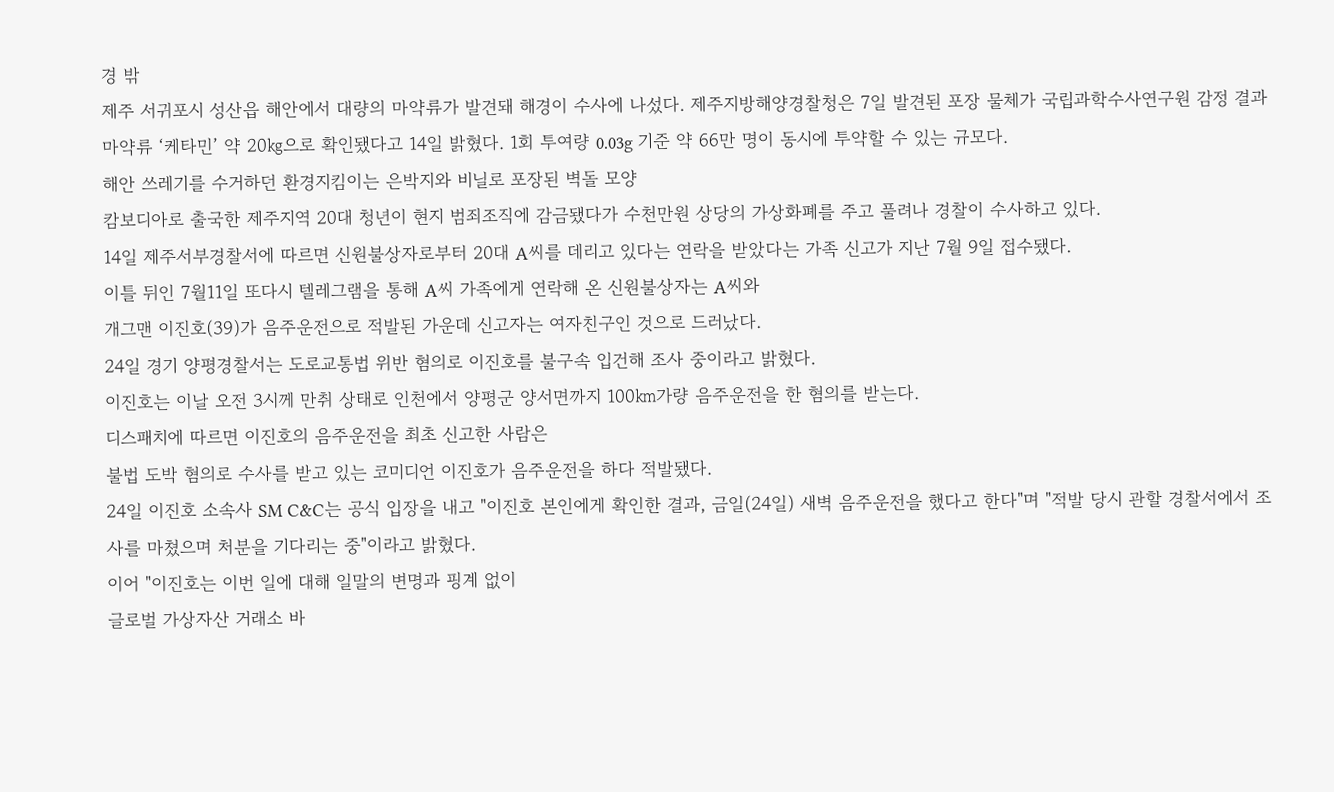경 밖
제주 서귀포시 성산읍 해안에서 대량의 마약류가 발견돼 해경이 수사에 나섰다. 제주지방해양경찰청은 7일 발견된 포장 물체가 국립과학수사연구원 감정 결과 마약류 ‘케타민’ 약 20㎏으로 확인됐다고 14일 밝혔다. 1회 투여량 0.03g 기준 약 66만 명이 동시에 투약할 수 있는 규모다.
해안 쓰레기를 수거하던 환경지킴이는 은박지와 비닐로 포장된 벽돌 모양
캄보디아로 출국한 제주지역 20대 청년이 현지 범죄조직에 감금됐다가 수천만원 상당의 가상화폐를 주고 풀려나 경찰이 수사하고 있다.
14일 제주서부경찰서에 따르면 신원불상자로부터 20대 A씨를 데리고 있다는 연락을 받았다는 가족 신고가 지난 7월 9일 접수됐다.
이틀 뒤인 7월11일 또다시 텔레그램을 통해 A씨 가족에게 연락해 온 신원불상자는 A씨와
개그맨 이진호(39)가 음주운전으로 적발된 가운데 신고자는 여자친구인 것으로 드러났다.
24일 경기 양평경찰서는 도로교통법 위반 혐의로 이진호를 불구속 입건해 조사 중이라고 밝혔다.
이진호는 이날 오전 3시께 만취 상태로 인천에서 양평군 양서면까지 100㎞가량 음주운전을 한 혐의를 받는다.
디스패치에 따르면 이진호의 음주운전을 최초 신고한 사람은
불법 도박 혐의로 수사를 받고 있는 코미디언 이진호가 음주운전을 하다 적발됐다.
24일 이진호 소속사 SM C&C는 공식 입장을 내고 "이진호 본인에게 확인한 결과, 금일(24일) 새벽 음주운전을 했다고 한다"며 "적발 당시 관할 경찰서에서 조사를 마쳤으며 처분을 기다리는 중"이라고 밝혔다.
이어 "이진호는 이번 일에 대해 일말의 변명과 핑계 없이
글로벌 가상자산 거래소 바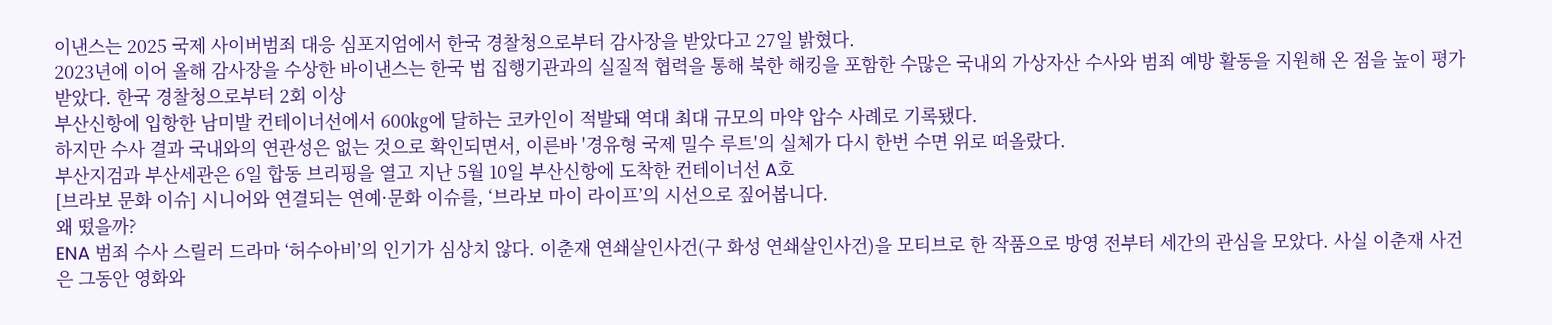이낸스는 2025 국제 사이버범죄 대응 심포지엄에서 한국 경찰청으로부터 감사장을 받았다고 27일 밝혔다.
2023년에 이어 올해 감사장을 수상한 바이낸스는 한국 법 집행기관과의 실질적 협력을 통해 북한 해킹을 포함한 수많은 국내외 가상자산 수사와 범죄 예방 활동을 지원해 온 점을 높이 평가받았다. 한국 경찰청으로부터 2회 이상
부산신항에 입항한 남미발 컨테이너선에서 600㎏에 달하는 코카인이 적발돼 역대 최대 규모의 마약 압수 사례로 기록됐다.
하지만 수사 결과 국내와의 연관성은 없는 것으로 확인되면서, 이른바 '경유형 국제 밀수 루트'의 실체가 다시 한번 수면 위로 떠올랐다.
부산지검과 부산세관은 6일 합동 브리핑을 열고 지난 5월 10일 부산신항에 도착한 컨테이너선 A호
[브라보 문화 이슈] 시니어와 연결되는 연예·문화 이슈를, ‘브라보 마이 라이프’의 시선으로 짚어봅니다.
왜 떴을까?
ENA 범죄 수사 스릴러 드라마 ‘허수아비’의 인기가 심상치 않다. 이춘재 연쇄살인사건(구 화성 연쇄살인사건)을 모티브로 한 작품으로 방영 전부터 세간의 관심을 모았다. 사실 이춘재 사건은 그동안 영화와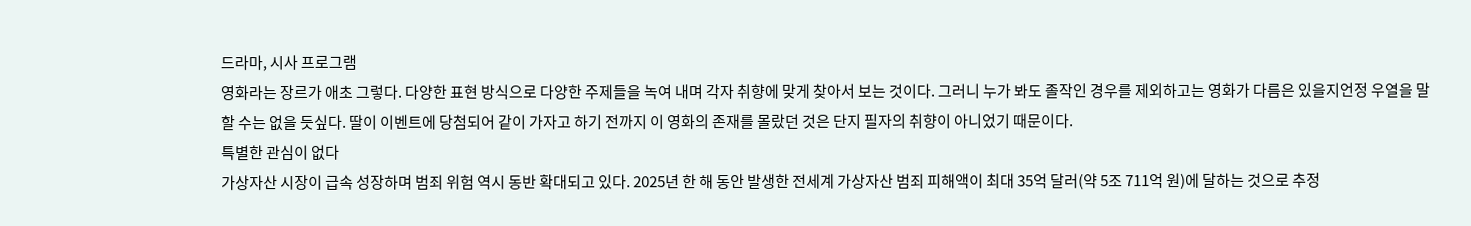드라마, 시사 프로그램
영화라는 장르가 애초 그렇다. 다양한 표현 방식으로 다양한 주제들을 녹여 내며 각자 취향에 맞게 찾아서 보는 것이다. 그러니 누가 봐도 졸작인 경우를 제외하고는 영화가 다름은 있을지언정 우열을 말할 수는 없을 듯싶다. 딸이 이벤트에 당첨되어 같이 가자고 하기 전까지 이 영화의 존재를 몰랐던 것은 단지 필자의 취향이 아니었기 때문이다.
특별한 관심이 없다
가상자산 시장이 급속 성장하며 범죄 위험 역시 동반 확대되고 있다. 2025년 한 해 동안 발생한 전세계 가상자산 범죄 피해액이 최대 35억 달러(약 5조 711억 원)에 달하는 것으로 추정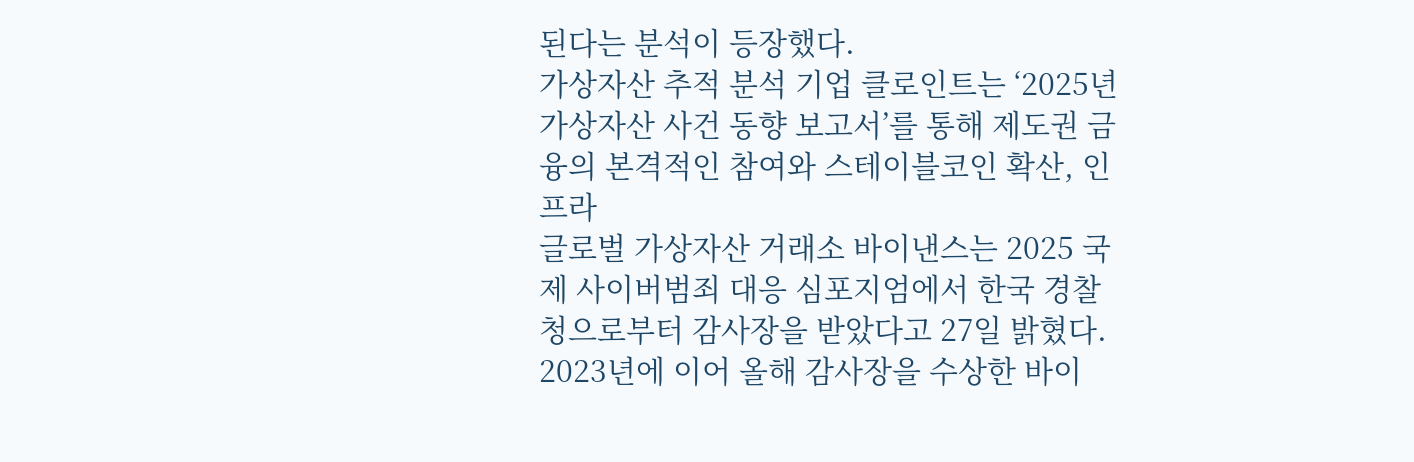된다는 분석이 등장했다.
가상자산 추적 분석 기업 클로인트는 ‘2025년 가상자산 사건 동향 보고서’를 통해 제도권 금융의 본격적인 참여와 스테이블코인 확산, 인프라
글로벌 가상자산 거래소 바이낸스는 2025 국제 사이버범죄 대응 심포지엄에서 한국 경찰청으로부터 감사장을 받았다고 27일 밝혔다.
2023년에 이어 올해 감사장을 수상한 바이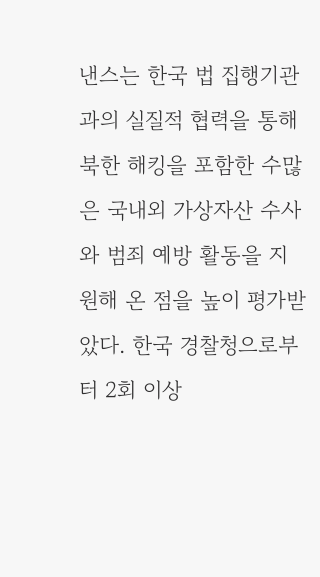낸스는 한국 법 집행기관과의 실질적 협력을 통해 북한 해킹을 포함한 수많은 국내외 가상자산 수사와 범죄 예방 활동을 지원해 온 점을 높이 평가받았다. 한국 경찰청으로부터 2회 이상